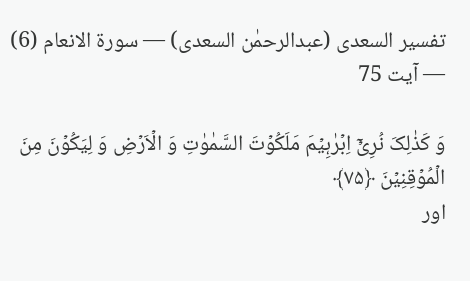تفسیر السعدی (عبدالرحمٰن السعدی) — سورۃ الانعام (6) — آیت 75

وَ کَذٰلِکَ نُرِیۡۤ اِبۡرٰہِیۡمَ مَلَکُوۡتَ السَّمٰوٰتِ وَ الۡاَرۡضِ وَ لِیَکُوۡنَ مِنَ الۡمُوۡقِنِیۡنَ ﴿۷۵﴾
اور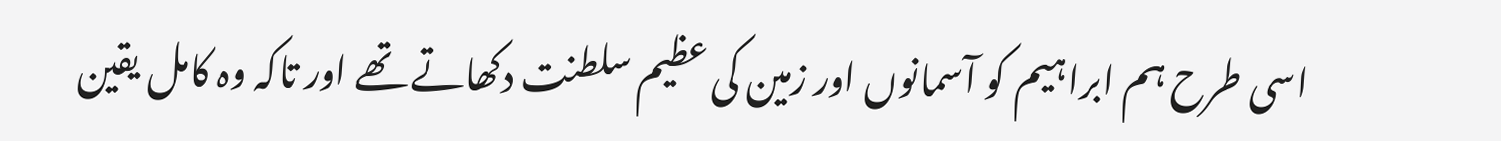اسی طرح ہم ابراہیم کو آسمانوں اور زمین کی عظیم سلطنت دکھاتے تھے اور تاکہ وہ کامل یقین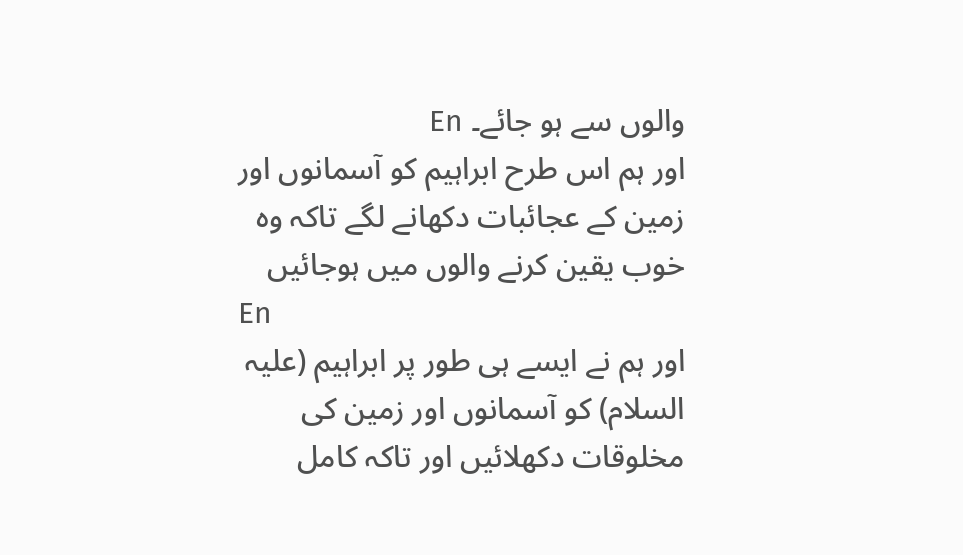والوں سے ہو جائے۔ En
اور ہم اس طرح ابراہیم کو آسمانوں اور زمین کے عجائبات دکھانے لگے تاکہ وہ خوب یقین کرنے والوں میں ہوجائیں
En
اور ہم نے ایسے ہی طور پر ابراہیم (علیہ السلام) کو آسمانوں اور زمین کی مخلوقات دکھلائیں اور تاکہ کامل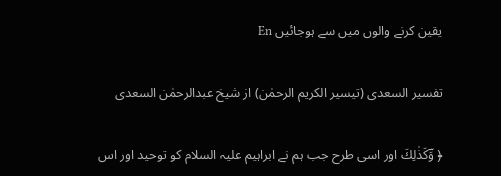یقین کرنے والوں میں سے ہوجائیں En

تفسیر السعدی (تیسیر الکریم الرحمٰن) از شیخ عبدالرحمٰن السعدی

﴿ وَؔكَذٰلِكَ اور اسی طرح جب ہم نے ابراہیم علیہ السلام کو توحید اور اس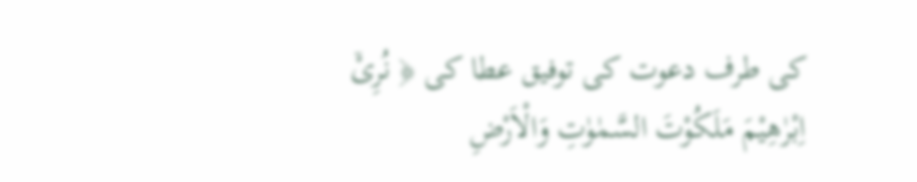کی طرف دعوت کی توفیق عطا کی ﴿ نُرِیْۤ اِبْرٰهِیْمَ مَلَكُوْتَ السَّمٰوٰتِ وَالْاَرْضِ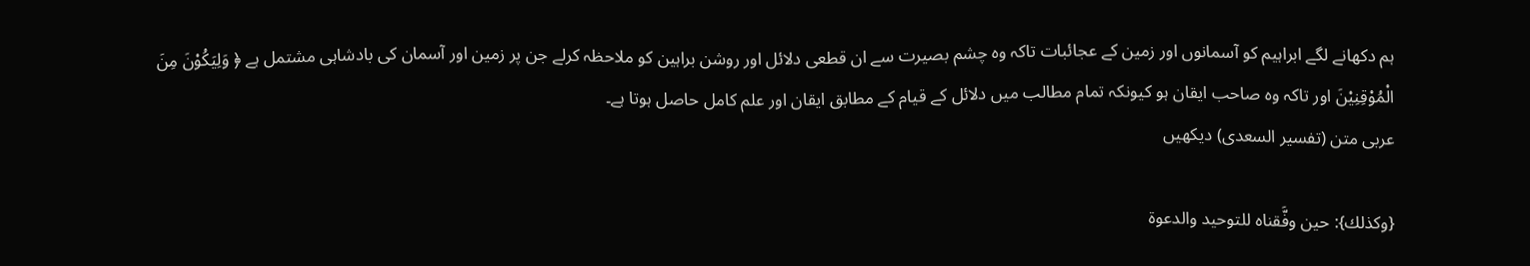ہم دکھانے لگے ابراہیم کو آسمانوں اور زمین کے عجائبات تاکہ وہ چشم بصیرت سے ان قطعی دلائل اور روشن براہین کو ملاحظہ کرلے جن پر زمین اور آسمان کی بادشاہی مشتمل ہے ﴿ وَلِیَكُوْنَ مِنَ الْمُوْقِنِیْنَ اور تاکہ وہ صاحب ایقان ہو کیونکہ تمام مطالب میں دلائل کے قیام کے مطابق ایقان اور علم کامل حاصل ہوتا ہے۔
عربی متن (تفسیر السعدی) دیکھیں

{وكذلك}: حين وفَّقناه للتوحيد والدعوة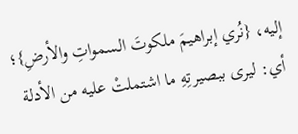إليه، {نُري إبراهيمَ ملكوتَ السمواتِ والأرضِ}؛ أي: ليرى ببصيرتِهِ ما اشتملتْ عليه من الأدلة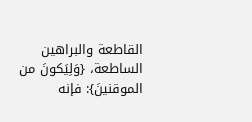القاطعة والبراهين الساطعة، {وَلِيَكونَ من الموقنينَ}: فإنه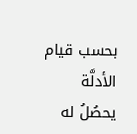بحسب قيام الأدلَّة يحصُلُ له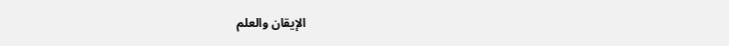الإيقان والعلم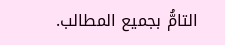التامُّ بجميع المطالب.